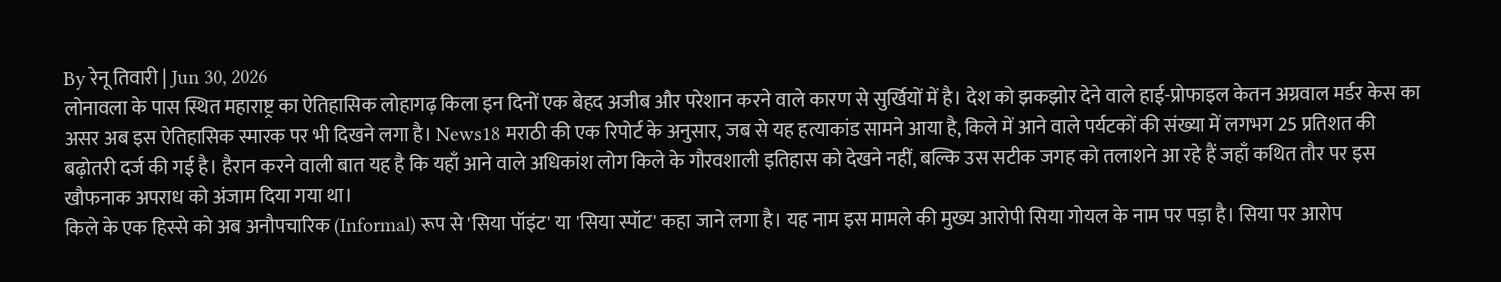By रेनू तिवारी | Jun 30, 2026
लोनावला के पास स्थित महाराष्ट्र का ऐतिहासिक लोहागढ़ किला इन दिनों एक बेहद अजीब और परेशान करने वाले कारण से सुर्खियों में है। देश को झकझोर देने वाले हाई-प्रोफाइल केतन अग्रवाल मर्डर केस का असर अब इस ऐतिहासिक स्मारक पर भी दिखने लगा है। News18 मराठी की एक रिपोर्ट के अनुसार, जब से यह हत्याकांड सामने आया है, किले में आने वाले पर्यटकों की संख्या में लगभग 25 प्रतिशत की बढ़ोतरी दर्ज की गई है। हैरान करने वाली बात यह है कि यहाँ आने वाले अधिकांश लोग किले के गौरवशाली इतिहास को देखने नहीं, बल्कि उस सटीक जगह को तलाशने आ रहे हैं जहाँ कथित तौर पर इस खौफनाक अपराध को अंजाम दिया गया था।
किले के एक हिस्से को अब अनौपचारिक (Informal) रूप से 'सिया पॉइंट' या 'सिया स्पॉट' कहा जाने लगा है। यह नाम इस मामले की मुख्य आरोपी सिया गोयल के नाम पर पड़ा है। सिया पर आरोप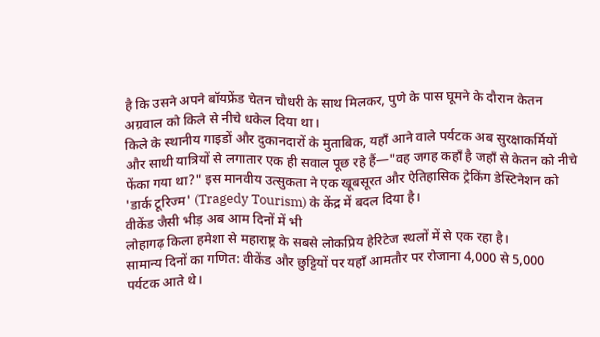है कि उसने अपने बॉयफ्रेंड चेतन चौधरी के साथ मिलकर, पुणे के पास घूमने के दौरान केतन अग्रवाल को किले से नीचे धकेल दिया था।
किले के स्थानीय गाइडों और दुकानदारों के मुताबिक, यहाँ आने वाले पर्यटक अब सुरक्षाकर्मियों और साथी यात्रियों से लगातार एक ही सवाल पूछ रहे हैं—"वह जगह कहाँ है जहाँ से केतन को नीचे फेंका गया था?" इस मानवीय उत्सुकता ने एक खूबसूरत और ऐतिहासिक ट्रेकिंग डेस्टिनेशन को 'डार्क टूरिज्म' (Tragedy Tourism) के केंद्र में बदल दिया है।
वीकेंड जैसी भीड़ अब आम दिनों में भी
लोहागढ़ किला हमेशा से महाराष्ट्र के सबसे लोकप्रिय हेरिटेज स्थलों में से एक रहा है।
सामान्य दिनों का गणित: वीकेंड और छुट्टियों पर यहाँ आमतौर पर रोजाना 4,000 से 5,000 पर्यटक आते थे।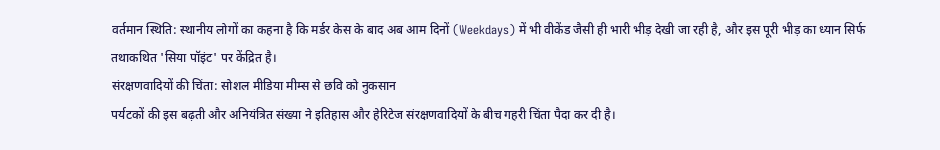वर्तमान स्थिति: स्थानीय लोगों का कहना है कि मर्डर केस के बाद अब आम दिनों (Weekdays) में भी वीकेंड जैसी ही भारी भीड़ देखी जा रही है, और इस पूरी भीड़ का ध्यान सिर्फ तथाकथित 'सिया पॉइंट' पर केंद्रित है।
संरक्षणवादियों की चिंता: सोशल मीडिया मीम्स से छवि को नुकसान
पर्यटकों की इस बढ़ती और अनियंत्रित संख्या ने इतिहास और हेरिटेज संरक्षणवादियों के बीच गहरी चिंता पैदा कर दी है।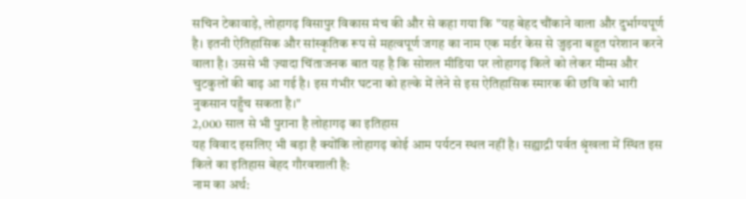सचिन टेकावाड़े, लोहागढ़ विसापुर विकास मंच की और से कहा गया कि "यह बेहद चौंकाने वाला और दुर्भाग्यपूर्ण है। इतनी ऐतिहासिक और सांस्कृतिक रूप से महत्वपूर्ण जगह का नाम एक मर्डर केस से जुड़ना बहुत परेशान करने वाला है। उससे भी ज़्यादा चिंताजनक बात यह है कि सोशल मीडिया पर लोहागढ़ किले को लेकर मीम्स और चुटकुलों की बाढ़ आ गई है। इस गंभीर घटना को हल्के में लेने से इस ऐतिहासिक स्मारक की छवि को भारी नुकसान पहुँच सकता है।"
2,000 साल से भी पुराना है लोहागढ़ का इतिहास
यह विवाद इसलिए भी बड़ा है क्योंकि लोहागढ़ कोई आम पर्यटन स्थल नहीं है। सह्याद्री पर्वत श्रृंखला में स्थित इस किले का इतिहास बेहद गौरवशाली है:
नाम का अर्थ: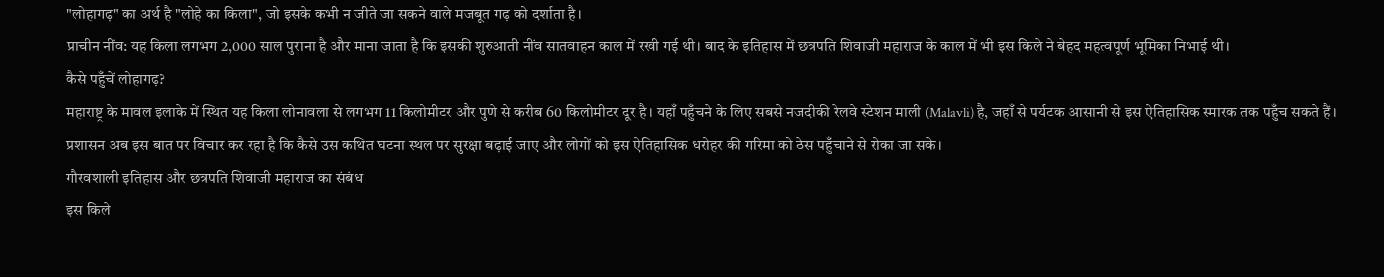"लोहागढ़" का अर्थ है "लोहे का किला", जो इसके कभी न जीते जा सकने वाले मजबूत गढ़ को दर्शाता है।
प्राचीन नींव: यह किला लगभग 2,000 साल पुराना है और माना जाता है कि इसकी शुरुआती नींव सातवाहन काल में रखी गई थी। बाद के इतिहास में छत्रपति शिवाजी महाराज के काल में भी इस किले ने बेहद महत्वपूर्ण भूमिका निभाई थी।
कैसे पहुँचें लोहागढ़?
महाराष्ट्र के मावल इलाके में स्थित यह किला लोनावला से लगभग 11 किलोमीटर और पुणे से करीब 60 किलोमीटर दूर है। यहाँ पहुँचने के लिए सबसे नजदीकी रेलवे स्टेशन माली (Malavli) है, जहाँ से पर्यटक आसानी से इस ऐतिहासिक स्मारक तक पहुँच सकते हैं।
प्रशासन अब इस बात पर विचार कर रहा है कि कैसे उस कथित घटना स्थल पर सुरक्षा बढ़ाई जाए और लोगों को इस ऐतिहासिक धरोहर की गरिमा को ठेस पहुँचाने से रोका जा सके।
गौरवशाली इतिहास और छत्रपति शिवाजी महाराज का संबंध
इस किले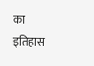का इतिहास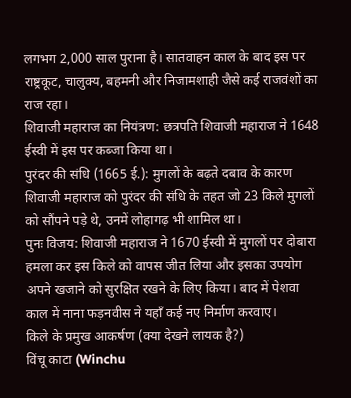लगभग 2,000 साल पुराना है। सातवाहन काल के बाद इस पर राष्ट्रकूट, चालुक्य, बहमनी और निजामशाही जैसे कई राजवंशों का राज रहा।
शिवाजी महाराज का नियंत्रण: छत्रपति शिवाजी महाराज ने 1648 ईस्वी में इस पर कब्जा किया था।
पुरंदर की संधि (1665 ई.): मुगलों के बढ़ते दबाव के कारण शिवाजी महाराज को पुरंदर की संधि के तहत जो 23 किले मुगलों को सौंपने पड़े थे, उनमें लोहागढ़ भी शामिल था।
पुनः विजय: शिवाजी महाराज ने 1670 ईस्वी में मुगलों पर दोबारा हमला कर इस किले को वापस जीत लिया और इसका उपयोग अपने खजाने को सुरक्षित रखने के लिए किया। बाद में पेशवा काल में नाना फड़नवीस ने यहाँ कई नए निर्माण करवाए।
किले के प्रमुख आकर्षण (क्या देखने लायक है?)
विंचू काटा (Winchu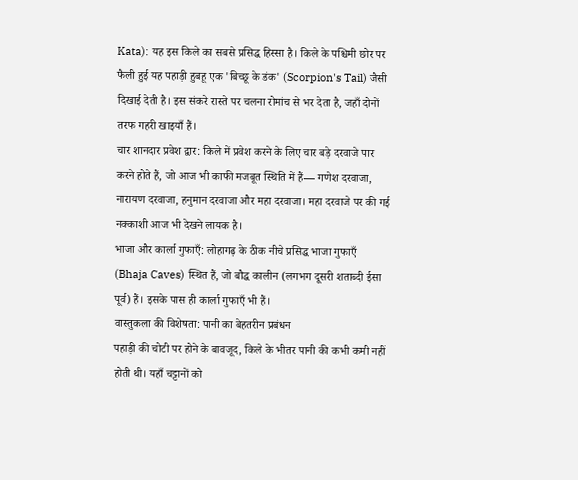Kata): यह इस किले का सबसे प्रसिद्ध हिस्सा है। किले के पश्चिमी छोर पर फैली हुई यह पहाड़ी हुबहू एक 'बिच्छू के डंक' (Scorpion's Tail) जैसी दिखाई देती है। इस संकरे रास्ते पर चलना रोमांच से भर देता है, जहाँ दोनों तरफ गहरी खाइयाँ हैं।
चार शानदार प्रवेश द्वार: किले में प्रवेश करने के लिए चार बड़े दरवाजे पार करने होते हैं, जो आज भी काफी मजबूत स्थिति में हैं— गणेश दरवाजा, नारायण दरवाजा, हनुमान दरवाजा और महा दरवाजा। महा दरवाजे पर की गई नक्काशी आज भी देखने लायक है।
भाजा और कार्ला गुफाएँ: लोहागढ़ के ठीक नीचे प्रसिद्ध भाजा गुफाएँ (Bhaja Caves) स्थित हैं, जो बौद्ध कालीन (लगभग दूसरी शताब्दी ईसा पूर्व) हैं। इसके पास ही कार्ला गुफाएँ भी हैं।
वास्तुकला की विशेषता: पानी का बेहतरीन प्रबंधन
पहाड़ी की चोटी पर होने के बावजूद, किले के भीतर पानी की कभी कमी नहीं होती थी। यहाँ चट्टानों को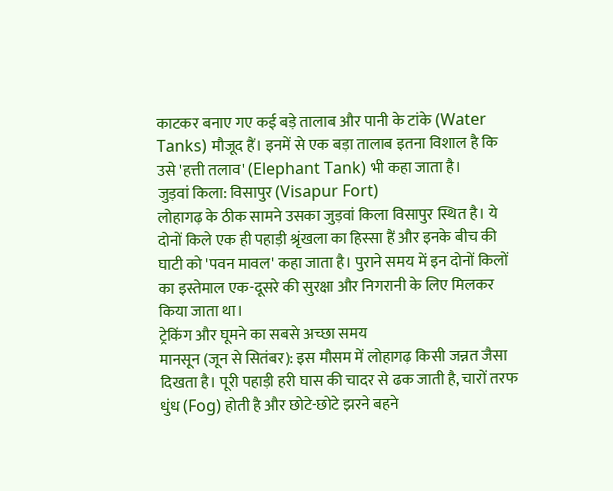काटकर बनाए गए कई बड़े तालाब और पानी के टांके (Water Tanks) मौजूद हैं। इनमें से एक बड़ा तालाब इतना विशाल है कि उसे 'हत्ती तलाव' (Elephant Tank) भी कहा जाता है।
जुड़वां किला: विसापुर (Visapur Fort)
लोहागढ़ के ठीक सामने उसका जुड़वां किला विसापुर स्थित है। ये दोनों किले एक ही पहाड़ी श्रृंखला का हिस्सा हैं और इनके बीच की घाटी को 'पवन मावल' कहा जाता है। पुराने समय में इन दोनों किलों का इस्तेमाल एक-दूसरे की सुरक्षा और निगरानी के लिए मिलकर किया जाता था।
ट्रेकिंग और घूमने का सबसे अच्छा समय
मानसून (जून से सितंबर): इस मौसम में लोहागढ़ किसी जन्नत जैसा दिखता है। पूरी पहाड़ी हरी घास की चादर से ढक जाती है, चारों तरफ धुंध (Fog) होती है और छोटे-छोटे झरने बहने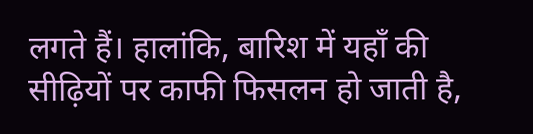लगते हैं। हालांकि, बारिश में यहाँ की सीढ़ियों पर काफी फिसलन हो जाती है,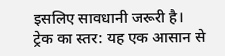इसलिए सावधानी जरूरी है।
ट्रेक का स्तर: यह एक आसान से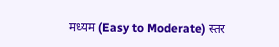मध्यम (Easy to Moderate) स्तर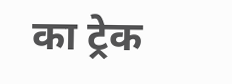का ट्रेक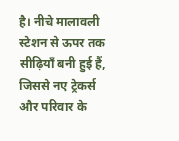है। नीचे मालावली स्टेशन से ऊपर तक सीढ़ियाँ बनी हुई हैं, जिससे नए ट्रेकर्स और परिवार के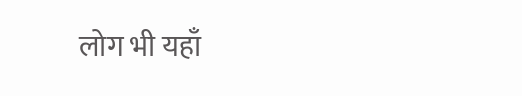लोग भी यहाँ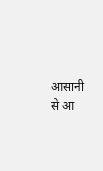आसानी से आ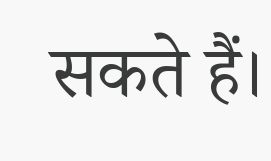सकते हैं।